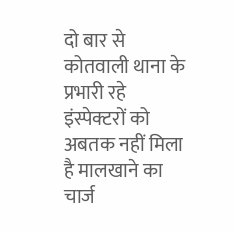दो बार से कोतवाली थाना के प्रभारी रहे इंस्पेक्टरों को अबतक नहीं मिला है मालखाने का चार्ज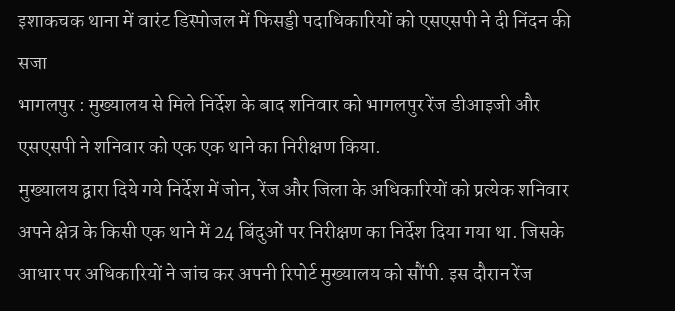इशाकचक थाना में वारंट डिस्पोजल में फिसड्डी पदाधिकारियों को एसएसपी ने दी निंदन की सजा
भागलपुर : मुख्यालय से मिले निर्देश के बाद शनिवार को भागलपुर रेंज डीआइजी और एसएसपी ने शनिवार को एक एक थाने का निरीक्षण किया.
मुख्यालय द्वारा दिये गये निर्देश में जोन, रेंज और जिला के अधिकारियों को प्रत्येक शनिवार अपने क्षेत्र के किसी एक थाने में 24 बिंदुओं पर निरीक्षण का निर्देश दिया गया था. जिसके आधार पर अधिकारियों ने जांच कर अपनी रिपोर्ट मुख्यालय को सौंपी. इस दौरान रेंज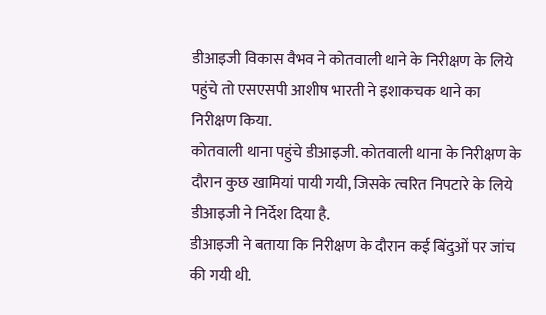डीआइजी विकास वैभव ने कोतवाली थाने के निरीक्षण के लिये पहुंचे तो एसएसपी आशीष भारती ने इशाकचक थाने का निरीक्षण किया.
कोतवाली थाना पहुंचे डीआइजी. कोतवाली थाना के निरीक्षण के दौरान कुछ खामियां पायी गयी, जिसके त्वरित निपटारे के लिये डीआइजी ने निर्देश दिया है.
डीआइजी ने बताया कि निरीक्षण के दौरान कई बिंदुओं पर जांच की गयी थी.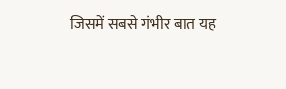जिसमें सबसे गंभीर बात यह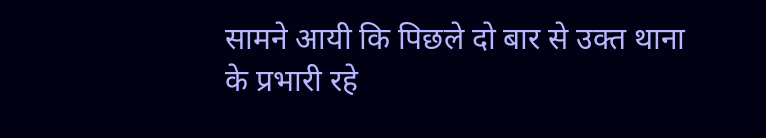सामने आयी कि पिछले दो बार से उक्त थाना के प्रभारी रहे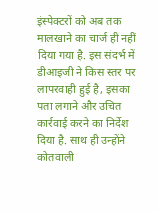इंस्पेक्टरों को अब तक मालखाने का चार्ज ही नहीं दिया गया है. इस संदर्भ में डीआइजी ने किस स्तर पर लापरवाही हुई है, इसका पता लगाने और उचित कार्रवाई करने का निर्देश दिया है. साथ ही उन्होंने कोतवाली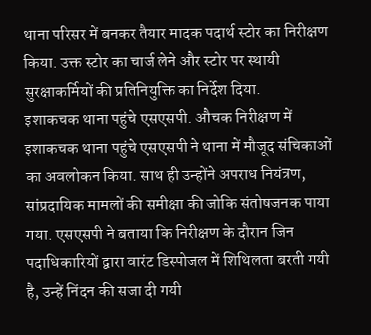थाना परिसर में बनकर तैयार मादक पदार्थ स्टोर का निरीक्षण किया. उक्त स्टोर का चार्ज लेने और स्टोर पर स्थायी सुरक्षाकर्मियों की प्रतिनियुक्ति का निर्देश दिया.
इशाकचक थाना पहुंचे एसएसपी. औचक निरीक्षण में इशाकचक थाना पहुंचे एसएसपी ने थाना में मौजूद संचिकाओं का अवलोकन किया. साथ ही उन्होंने अपराध नियंत्रण, सांप्रदायिक मामलों की समीक्षा की जोकि संतोषजनक पाया गया. एसएसपी ने बताया कि निरीक्षण के दौरान जिन पदाधिकारियों द्वारा वारंट डिस्पोजल में शिथिलता बरती गयी है, उन्हें निंदन की सजा दी गयी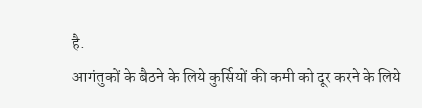है.
आगंतुकों के बैठने के लिये कुर्सियों की कमी को दूर करने के लिये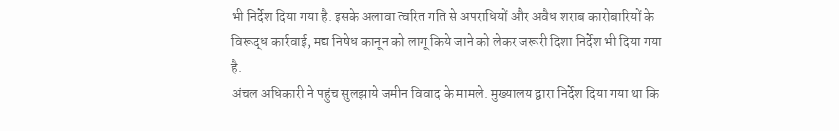भी निर्देश दिया गया है. इसके अलावा त्वरित गति से अपराधियों और अवैध शराब कारोबारियों के विरूद्ध कार्रवाई, मद्य निषेध कानून को लागू किये जाने को लेकर जरूरी दिशा निर्देश भी दिया गया है.
अंचल अधिकारी ने पहुंच सुलझाये जमीन विवाद के मामले. मुख्यालय द्वारा निर्देश दिया गया था कि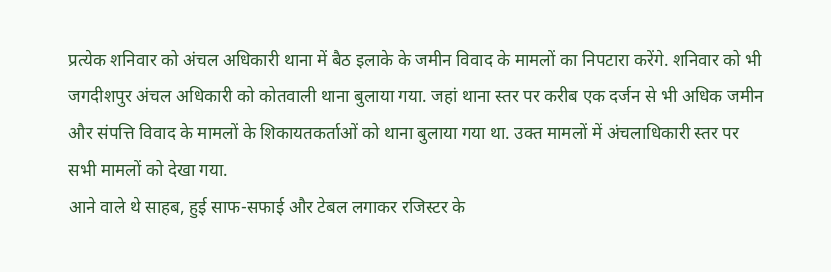प्रत्येक शनिवार को अंचल अधिकारी थाना में बैठ इलाके के जमीन विवाद के मामलों का निपटारा करेंगे. शनिवार को भी जगदीशपुर अंचल अधिकारी को कोतवाली थाना बुलाया गया. जहां थाना स्तर पर करीब एक दर्जन से भी अधिक जमीन और संपत्ति विवाद के मामलों के शिकायतकर्ताओं को थाना बुलाया गया था. उक्त मामलों में अंचलाधिकारी स्तर पर सभी मामलों को देखा गया.
आने वाले थे साहब, हुई साफ-सफाई और टेबल लगाकर रजिस्टर के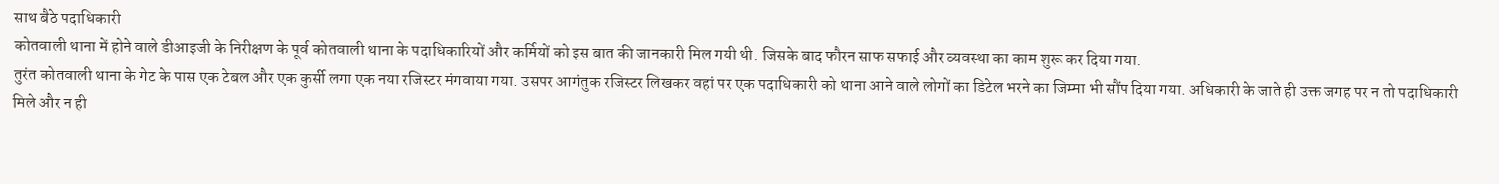साथ बैठे पदाधिकारी
कोतवाली थाना में होने वाले डीआइजी के निरीक्षण के पूर्व कोतवाली थाना के पदाधिकारियों और कर्मियों को इस बात की जानकारी मिल गयी थी. जिसके बाद फौरन साफ सफाई और व्यवस्था का काम शुरू कर दिया गया.
तुरंत कोतवाली थाना के गेट के पास एक टेबल और एक कुर्सी लगा एक नया रजिस्टर मंगवाया गया. उसपर आगंतुक रजिस्टर लिखकर वहां पर एक पदाधिकारी को थाना आने वाले लोगों का डिटेल भरने का जिम्मा भी सौंप दिया गया. अधिकारी के जाते ही उक्त जगह पर न तो पदाधिकारी मिले और न ही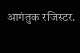आगंतुक रजिस्टर.